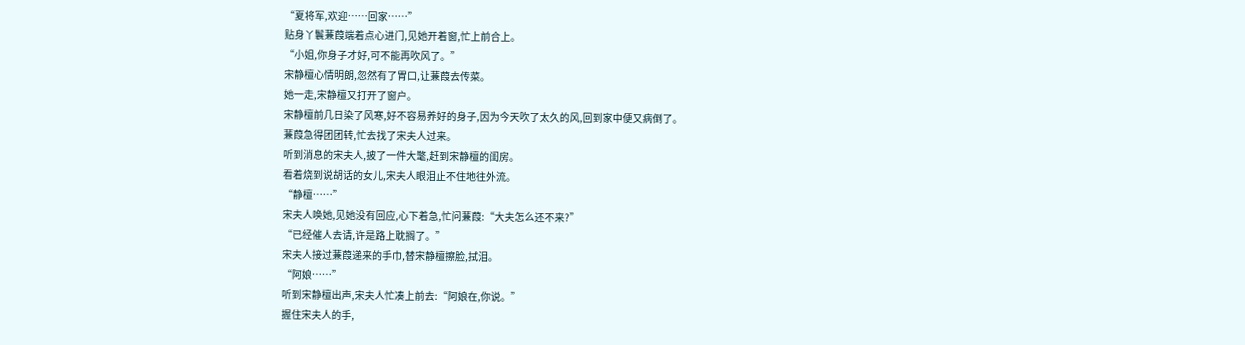“夏将军,欢迎……回家……”
贴身丫鬟蒹葭端着点心进门,见她开着窗,忙上前合上。
“小姐,你身子才好,可不能再吹风了。”
宋静檀心情明朗,忽然有了胃口,让蒹葭去传菜。
她一走,宋静檀又打开了窗户。
宋静檀前几日染了风寒,好不容易养好的身子,因为今天吹了太久的风,回到家中便又病倒了。
蒹葭急得团团转,忙去找了宋夫人过来。
听到消息的宋夫人,披了一件大氅,赶到宋静檀的闺房。
看着烧到说胡话的女儿,宋夫人眼泪止不住地往外流。
“静檀……”
宋夫人唤她,见她没有回应,心下着急,忙问蒹葭:“大夫怎么还不来?”
“已经催人去请,许是路上耽搁了。”
宋夫人接过蒹葭递来的手巾,替宋静檀擦脸,拭泪。
“阿娘……”
听到宋静檀出声,宋夫人忙凑上前去:“阿娘在,你说。”
握住宋夫人的手,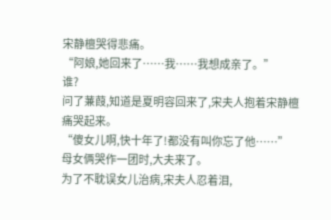宋静檀哭得悲痛。
“阿娘,她回来了……我……我想成亲了。”
谁?
问了蒹葭,知道是夏明容回来了,宋夫人抱着宋静檀痛哭起来。
“傻女儿啊,快十年了!都没有叫你忘了他……”
母女俩哭作一团时,大夫来了。
为了不耽误女儿治病,宋夫人忍着泪,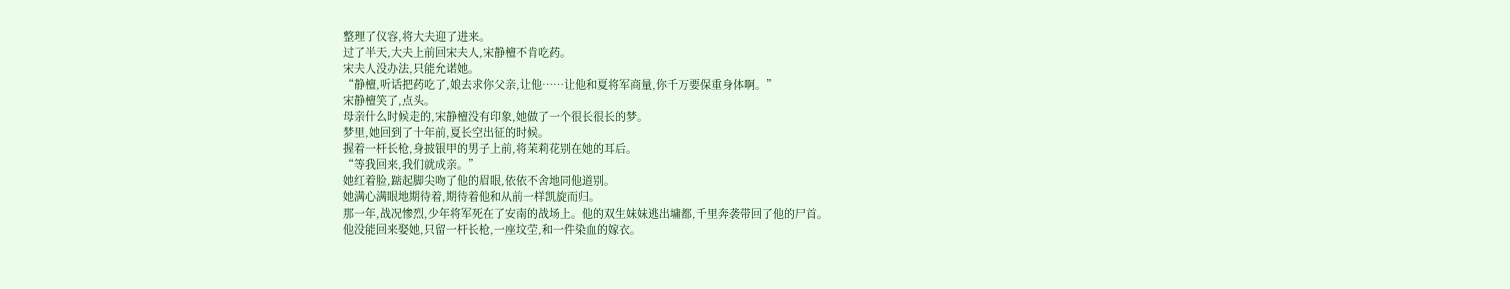整理了仪容,将大夫迎了进来。
过了半天,大夫上前回宋夫人,宋静檀不肯吃药。
宋夫人没办法,只能允诺她。
“静檀,听话把药吃了,娘去求你父亲,让他……让他和夏将军商量,你千万要保重身体啊。”
宋静檀笑了,点头。
母亲什么时候走的,宋静檀没有印象,她做了一个很长很长的梦。
梦里,她回到了十年前,夏长空出征的时候。
握着一杆长枪,身披银甲的男子上前,将茉莉花别在她的耳后。
“等我回来,我们就成亲。”
她红着脸,踮起脚尖吻了他的眉眼,依依不舍地同他道别。
她满心满眼地期待着,期待着他和从前一样凯旋而归。
那一年,战况惨烈,少年将军死在了安南的战场上。他的双生妹妹逃出墉都,千里奔袭带回了他的尸首。
他没能回来娶她,只留一杆长枪,一座坟茔,和一件染血的嫁衣。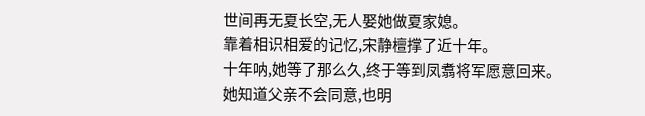世间再无夏长空,无人娶她做夏家媳。
靠着相识相爱的记忆,宋静檀撑了近十年。
十年呐,她等了那么久,终于等到凤翥将军愿意回来。
她知道父亲不会同意,也明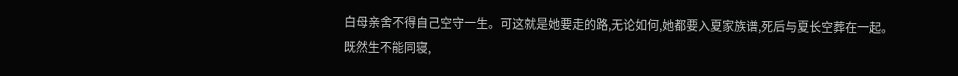白母亲舍不得自己空守一生。可这就是她要走的路,无论如何,她都要入夏家族谱,死后与夏长空葬在一起。
既然生不能同寝,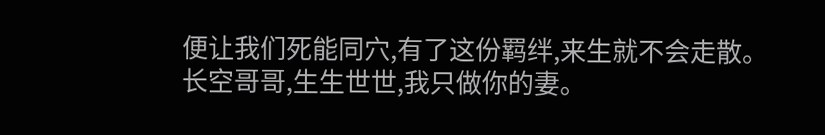便让我们死能同穴,有了这份羁绊,来生就不会走散。
长空哥哥,生生世世,我只做你的妻。